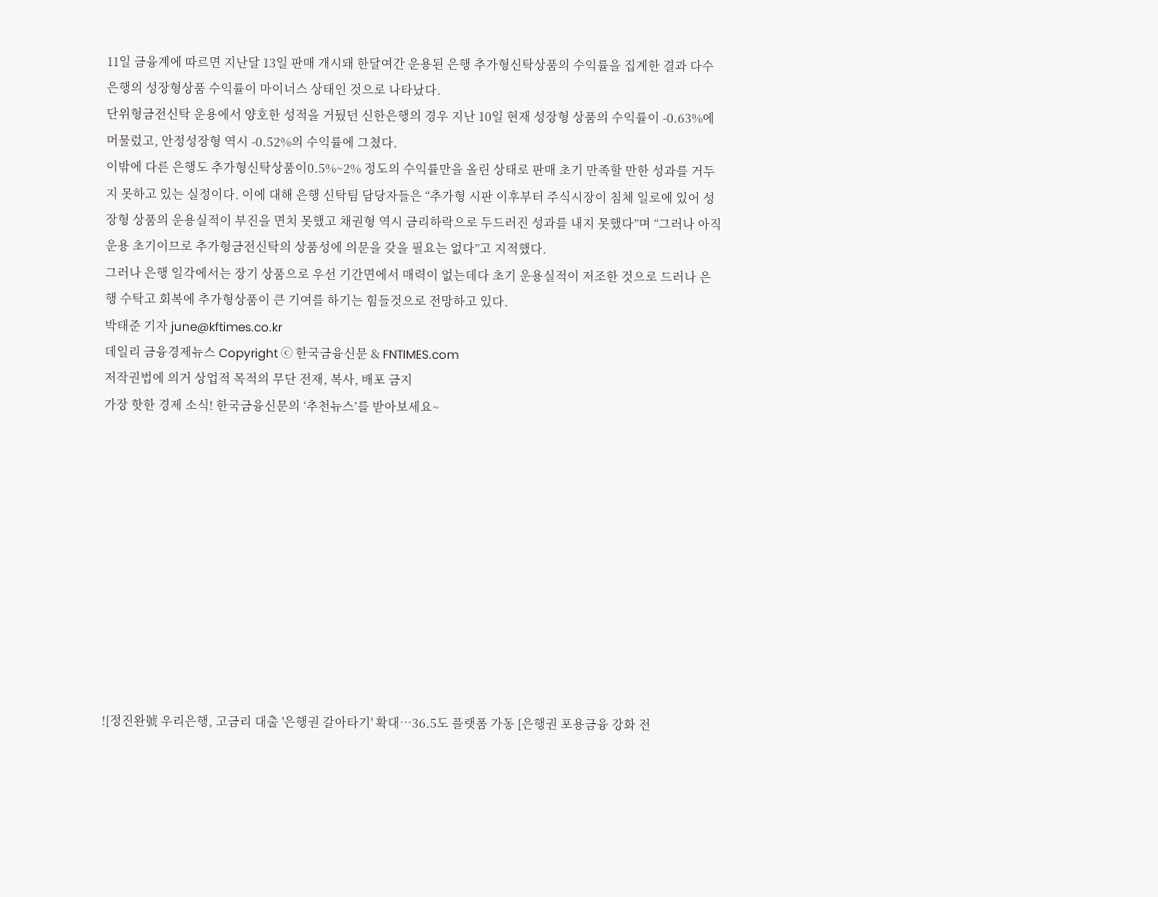11일 금융계에 따르면 지난달 13일 판매 개시돼 한달여간 운용된 은행 추가형신탁상품의 수익률을 집계한 결과 다수 은행의 성장형상품 수익률이 마이너스 상태인 것으로 나타났다.
단위형금전신탁 운용에서 양호한 성적을 거뒀던 신한은행의 경우 지난 10일 현재 성장형 상품의 수익률이 -0.63%에 머물렀고, 안정성장형 역시 -0.52%의 수익률에 그쳤다.
이밖에 다른 은행도 추가형신탁상품이0.5%~2% 정도의 수익률만을 올린 상태로 판매 초기 만족할 만한 성과를 거두지 못하고 있는 실정이다. 이에 대해 은행 신탁팀 담당자들은 “추가형 시판 이후부터 주식시장이 침체 일로에 있어 성장형 상품의 운용실적이 부진을 면치 못했고 채권형 역시 금리하락으로 두드러진 성과를 내지 못했다”며 “그러나 아직 운용 초기이므로 추가형금전신탁의 상품성에 의문을 갖을 필요는 없다”고 지적했다.
그러나 은행 일각에서는 장기 상품으로 우선 기간면에서 매력이 없는데다 초기 운용실적이 저조한 것으로 드러나 은행 수탁고 회복에 추가형상품이 큰 기여를 하기는 힘들것으로 전망하고 있다.
박태준 기자 june@kftimes.co.kr
데일리 금융경제뉴스 Copyright ⓒ 한국금융신문 & FNTIMES.com
저작권법에 의거 상업적 목적의 무단 전재, 복사, 배포 금지
가장 핫한 경제 소식! 한국금융신문의 ‘추천뉴스’를 받아보세요~











![정진완號 우리은행, 고금리 대출 '은행권 갈아타기' 확대…36.5도 플랫폼 가동 [은행권 포용금융 강화 전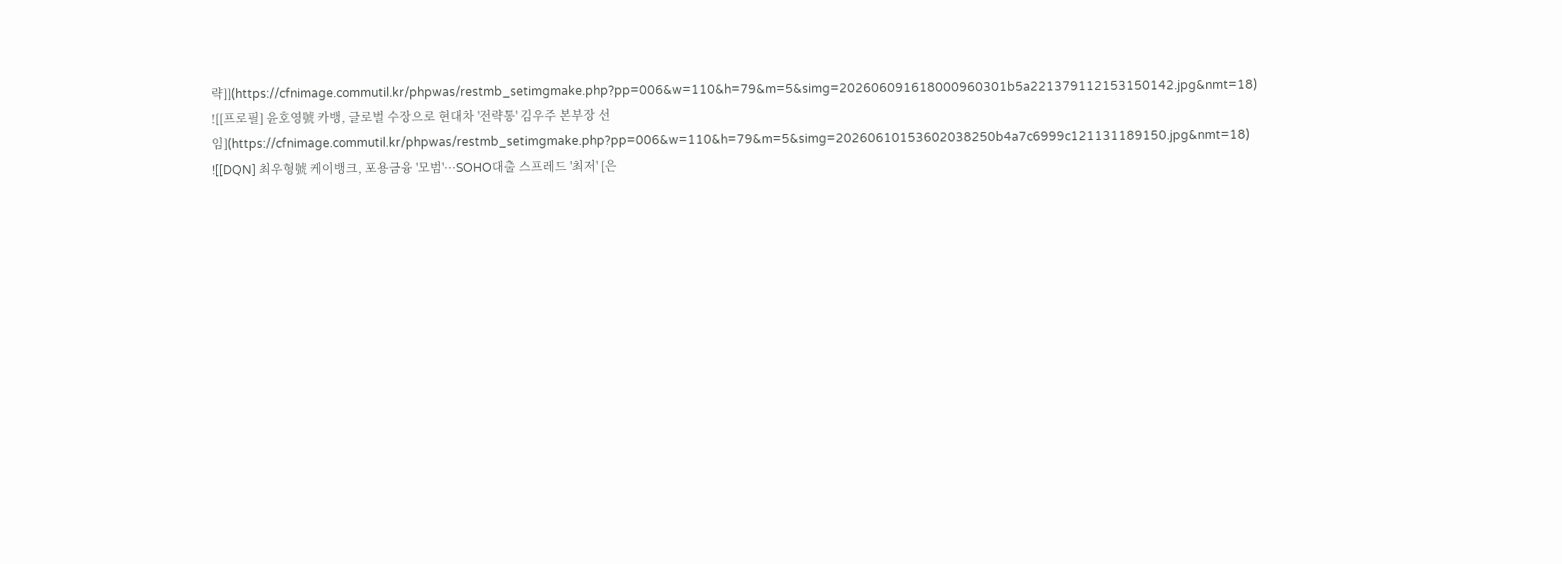략]](https://cfnimage.commutil.kr/phpwas/restmb_setimgmake.php?pp=006&w=110&h=79&m=5&simg=202606091618000960301b5a221379112153150142.jpg&nmt=18)
![[프로필] 윤호영號 카뱅, 글로벌 수장으로 현대차 '전략통' 김우주 본부장 선임](https://cfnimage.commutil.kr/phpwas/restmb_setimgmake.php?pp=006&w=110&h=79&m=5&simg=20260610153602038250b4a7c6999c121131189150.jpg&nmt=18)
![[DQN] 최우형號 케이뱅크, 포용금융 '모범'···SOHO대출 스프레드 '최저' [은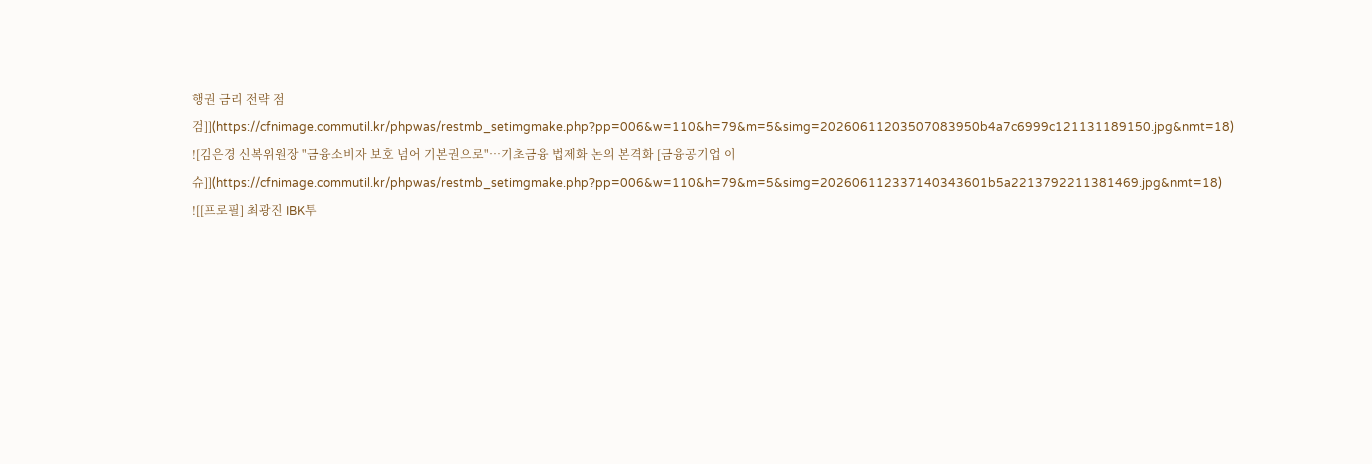행권 금리 전략 점검]](https://cfnimage.commutil.kr/phpwas/restmb_setimgmake.php?pp=006&w=110&h=79&m=5&simg=20260611203507083950b4a7c6999c121131189150.jpg&nmt=18)
![김은경 신복위원장 "금융소비자 보호 넘어 기본권으로"…기초금융 법제화 논의 본격화 [금융공기업 이슈]](https://cfnimage.commutil.kr/phpwas/restmb_setimgmake.php?pp=006&w=110&h=79&m=5&simg=202606112337140343601b5a2213792211381469.jpg&nmt=18)
![[프로필] 최광진 IBK투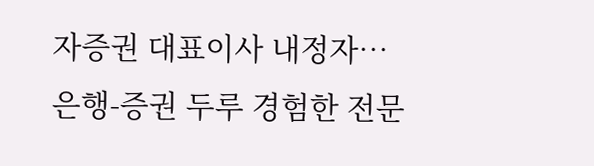자증권 대표이사 내정자…은행-증권 두루 경험한 전문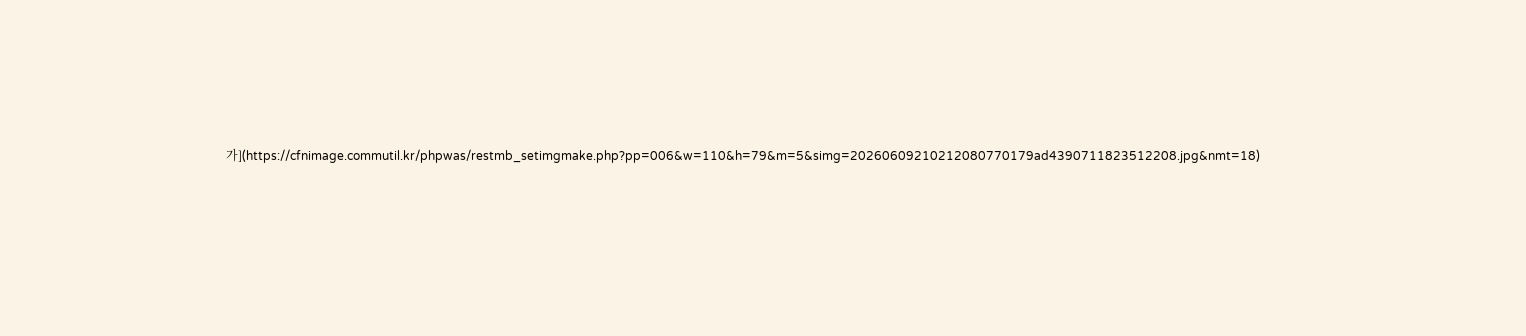가](https://cfnimage.commutil.kr/phpwas/restmb_setimgmake.php?pp=006&w=110&h=79&m=5&simg=20260609210212080770179ad4390711823512208.jpg&nmt=18)